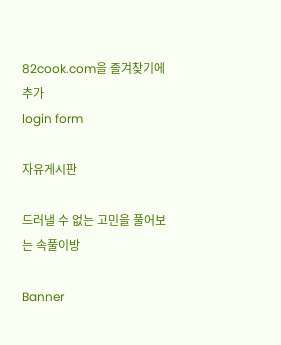82cook.com을 즐겨찾기에 추가
login form

자유게시판

드러낼 수 없는 고민을 풀어보는 속풀이방

Banner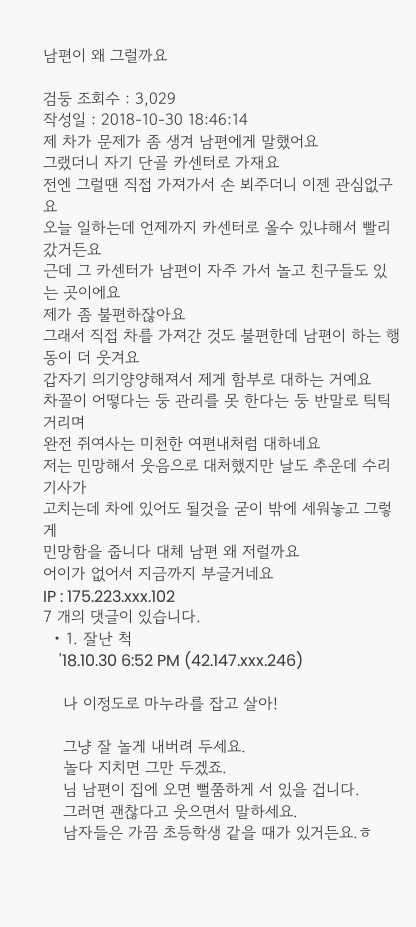남편이 왜 그럴까요

검둥 조회수 : 3,029
작성일 : 2018-10-30 18:46:14
제 차가 문제가 좀 생겨 남편에게 말했어요
그랬더니 자기 단골 카센터로 가재요
전엔 그럴땐 직접 가져가서 손 뵈주더니 이젠 관심없구요
오늘 일하는데 언제까지 카센터로 올수 있냐해서 빨리 갔거든요
근데 그 카센터가 남편이 자주 가서 놀고 친구들도 있는 곳이에요
제가 좀 불편하잖아요
그래서 직접 차를 가져간 것도 불편한데 남편이 하는 행동이 더 웃겨요
갑자기 의기양양해져서 제게 함부로 대하는 거예요
차꼴이 어떻다는 둥 관리를 못 한다는 둥 반말로 틱틱거리며
완전 쥐여사는 미천한 여편내처럼 대하네요
저는 민망해서 웃음으로 대처했지만 날도 추운데 수리기사가
고치는데 차에 있어도 될것을 굳이 밖에 세워놓고 그렇게
민망함을 줍니다 대체 남편 왜 저럴까요
어이가 없어서 지금까지 부글거네요
IP : 175.223.xxx.102
7 개의 댓글이 있습니다.
  • 1. 잘난 척
    '18.10.30 6:52 PM (42.147.xxx.246)

    나 이정도로 마누라를 잡고 살아!

    그냥 잘 놀게 내버려 두세요.
    놀다 지치면 그만 두겠죠.
    님 남편이 집에 오면 뻘쭘하게 서 있을 겁니다.
    그러면 괜찮다고 웃으면서 말하세요.
    남자들은 가끔 초등학생 같을 때가 있거든요.ㅎ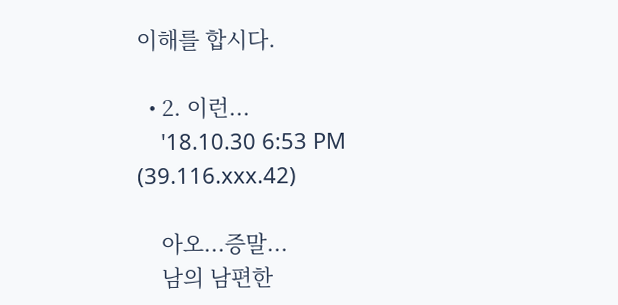이해를 합시다.

  • 2. 이런...
    '18.10.30 6:53 PM (39.116.xxx.42)

    아오...증말...
    남의 남편한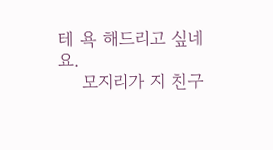테 욕 해드리고 싶네요.
    모지리가 지 친구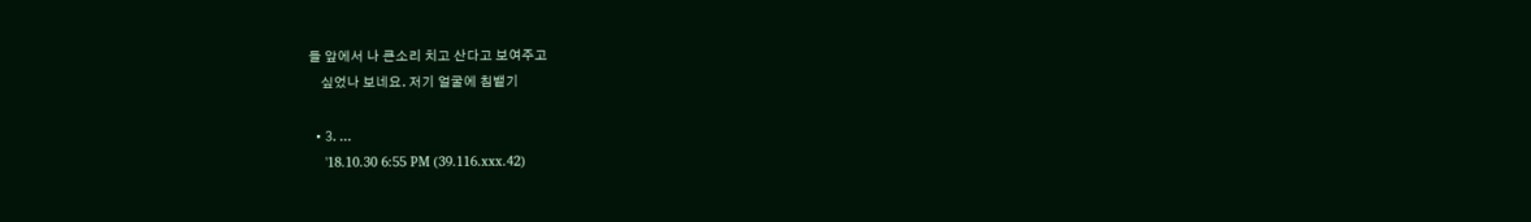들 앞에서 나 큰소리 치고 산다고 보여주고
    싶었나 보네요. 저기 얼굴에 침뱉기

  • 3. ...
    '18.10.30 6:55 PM (39.116.xxx.42)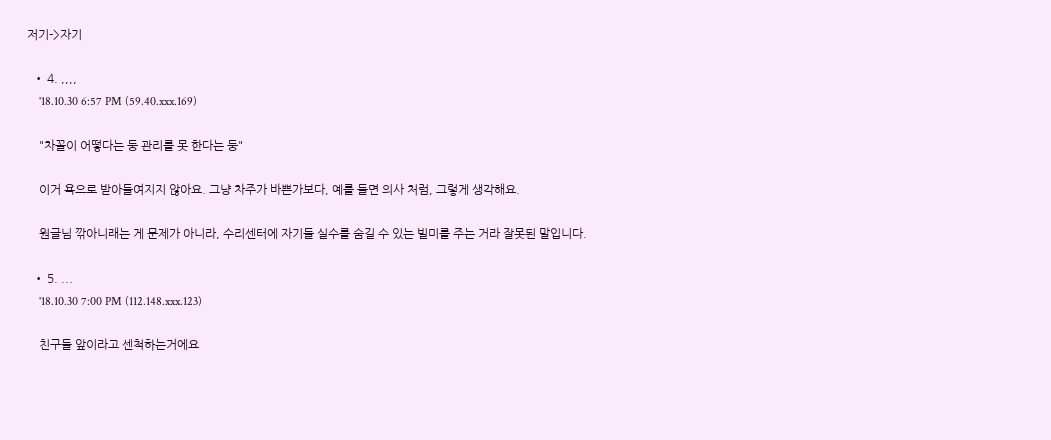저기->자기

  • 4. ,,,,
    '18.10.30 6:57 PM (59.40.xxx.169)

    "차꼴이 어떻다는 둥 관리를 못 한다는 둥"

    이거 욕으로 받아들여지지 않아요. 그냥 차주가 바쁜가보다, 예를 들면 의사 처럼, 그렇게 생각해요.

    원글님 깎아니래는 게 문제가 아니라, 수리센터에 자기들 실수를 숨길 수 있는 빌미를 주는 거라 잘못된 말입니다.

  • 5. ...
    '18.10.30 7:00 PM (112.148.xxx.123)

    친구들 앞이라고 센척하는거에요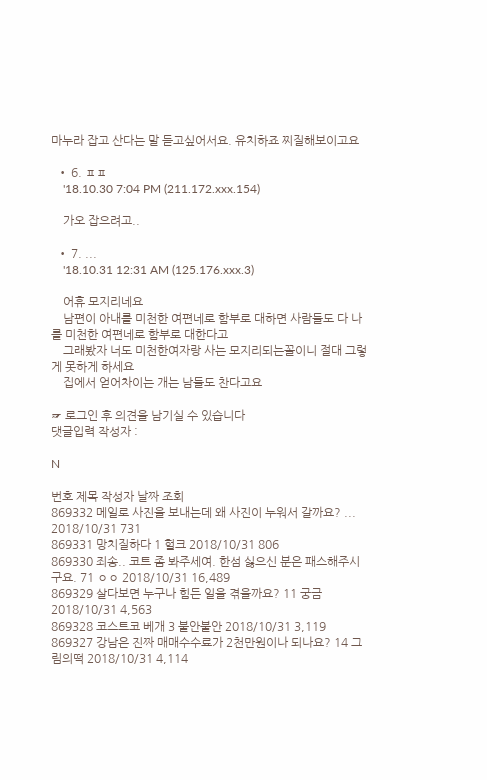마누라 잡고 산다는 말 듣고싶어서요. 유치하죠 찌질해보이고요

  • 6. ㅍㅍ
    '18.10.30 7:04 PM (211.172.xxx.154)

    가오 잡으려고..

  • 7. ...
    '18.10.31 12:31 AM (125.176.xxx.3)

    어휴 모지리네요
    남편이 아내를 미천한 여편네로 함부로 대하면 사람들도 다 나를 미천한 여편네로 함부로 대한다고
    그래봤자 너도 미천한여자랑 사는 모지리되는꼴이니 절대 그렇게 못하게 하세요
    집에서 얻어차이는 개는 남들도 찬다고요

☞ 로그인 후 의견을 남기실 수 있습니다
댓글입력 작성자 :

N

번호 제목 작성자 날짜 조회
869332 메일로 사진을 보내는데 왜 사진이 누워서 갈까요? ... 2018/10/31 731
869331 망치질하다 1 헐크 2018/10/31 806
869330 죄송.. 코트 좀 봐주세여. 한섬 싫으신 분은 패스해주시구요. 71 ㅇㅇ 2018/10/31 16,489
869329 살다보면 누구나 힘든 일을 겪을까요? 11 궁금 2018/10/31 4,563
869328 코스트코 베개 3 불안불안 2018/10/31 3,119
869327 강남은 진짜 매매수수료가 2천만원이나 되나요? 14 그림의떡 2018/10/31 4,114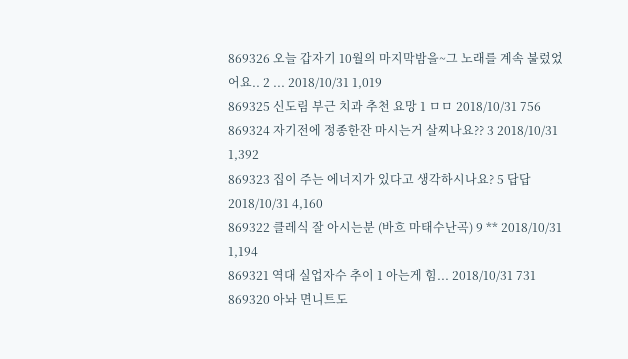869326 오늘 갑자기 10월의 마지막밤을~그 노래를 계속 불렀었어요.. 2 ... 2018/10/31 1,019
869325 신도림 부근 치과 추천 요망 1 ㅁㅁ 2018/10/31 756
869324 자기전에 정종한잔 마시는거 살찌나요?? 3 2018/10/31 1,392
869323 집이 주는 에너지가 있다고 생각하시나요? 5 답답 2018/10/31 4,160
869322 클레식 잘 아시는분 (바흐 마태수난곡) 9 ** 2018/10/31 1,194
869321 역대 실업자수 추이 1 아는게 힘... 2018/10/31 731
869320 아놔 면니트도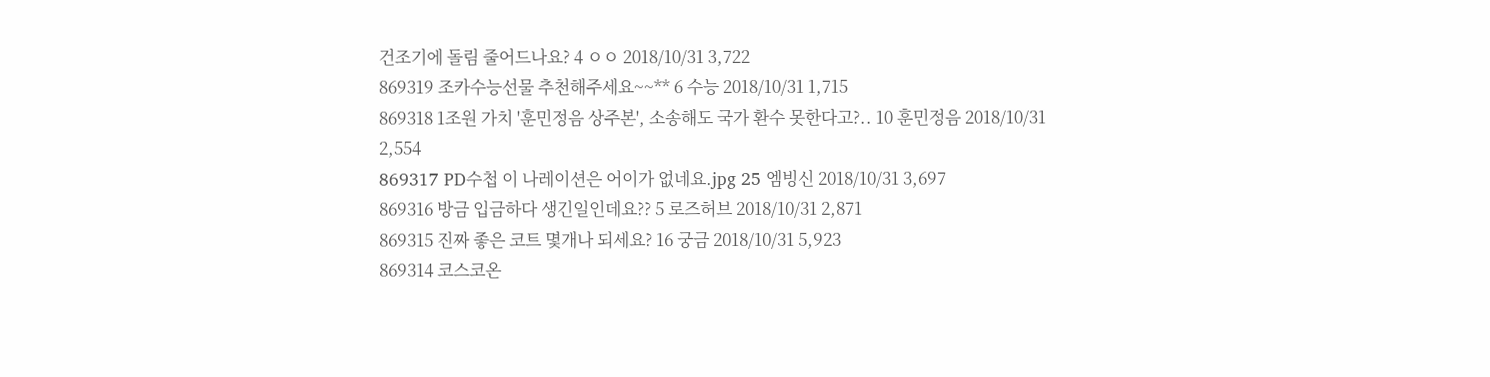건조기에 돌림 줄어드나요? 4 ㅇㅇ 2018/10/31 3,722
869319 조카수능선물 추천해주세요~~** 6 수능 2018/10/31 1,715
869318 1조원 가치 '훈민정음 상주본', 소송해도 국가 환수 못한다고?.. 10 훈민정음 2018/10/31 2,554
869317 PD수첩 이 나레이션은 어이가 없네요.jpg 25 엠빙신 2018/10/31 3,697
869316 방금 입금하다 생긴일인데요?? 5 로즈허브 2018/10/31 2,871
869315 진짜 좋은 코트 몇개나 되세요? 16 궁금 2018/10/31 5,923
869314 코스코온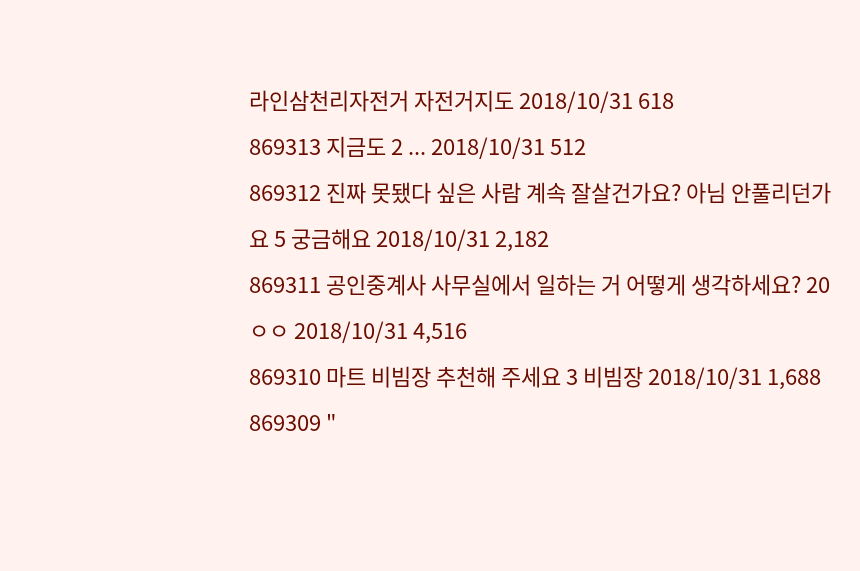라인삼천리자전거 자전거지도 2018/10/31 618
869313 지금도 2 ... 2018/10/31 512
869312 진짜 못됐다 싶은 사람 계속 잘살건가요? 아님 안풀리던가요 5 궁금해요 2018/10/31 2,182
869311 공인중계사 사무실에서 일하는 거 어떻게 생각하세요? 20 ㅇㅇ 2018/10/31 4,516
869310 마트 비빔장 추천해 주세요 3 비빔장 2018/10/31 1,688
869309 "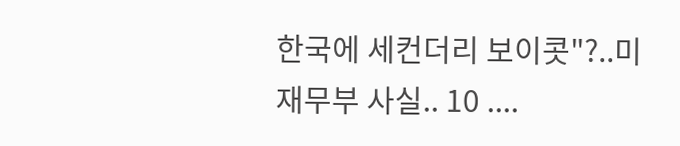한국에 세컨더리 보이콧"?..미 재무부 사실.. 10 ....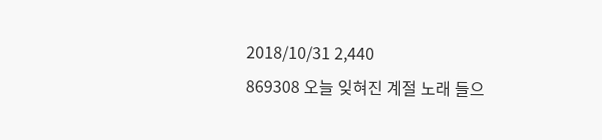2018/10/31 2,440
869308 오늘 잊혀진 계절 노래 들으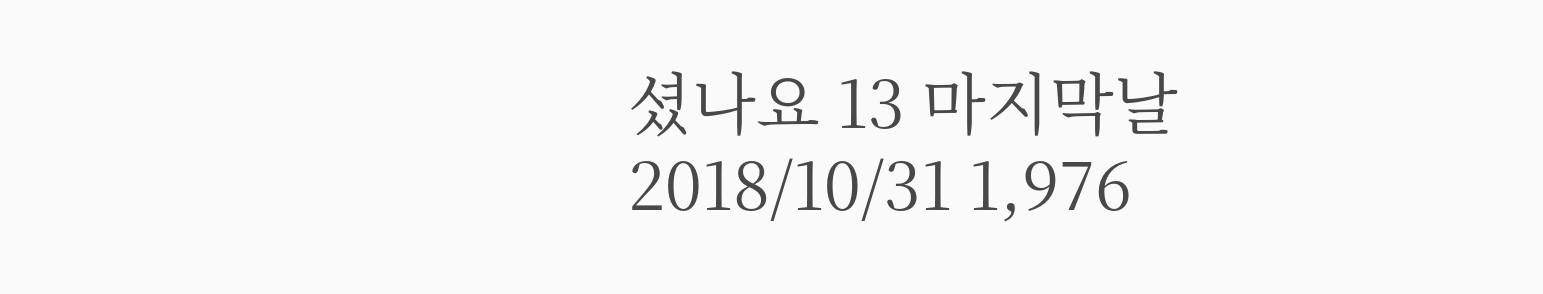셨나요 13 마지막날 2018/10/31 1,976